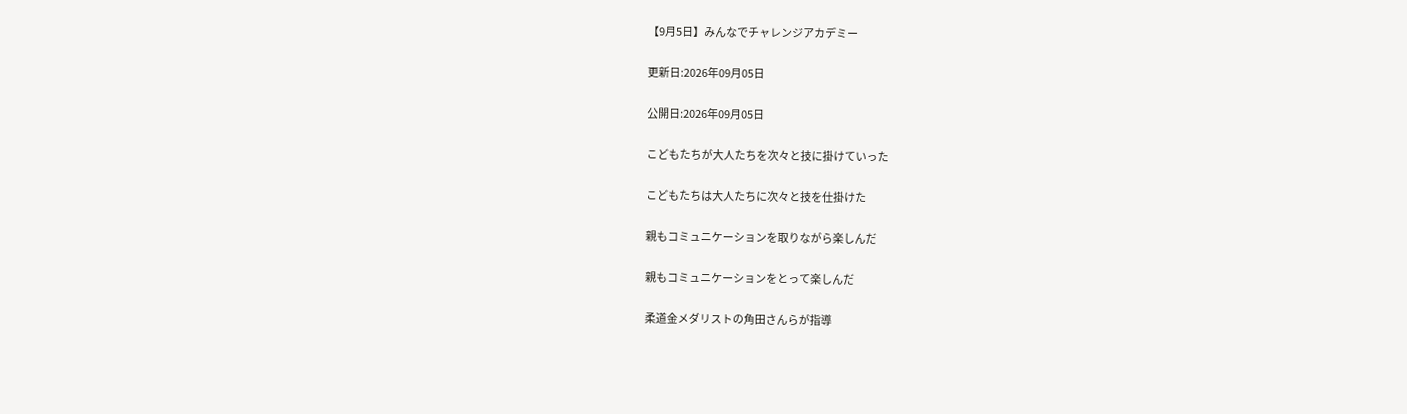【9月5日】みんなでチャレンジアカデミー

更新日:2026年09月05日

公開日:2026年09月05日

こどもたちが大人たちを次々と技に掛けていった

こどもたちは大人たちに次々と技を仕掛けた

親もコミュニケーションを取りながら楽しんだ

親もコミュニケーションをとって楽しんだ

柔道金メダリストの角田さんらが指導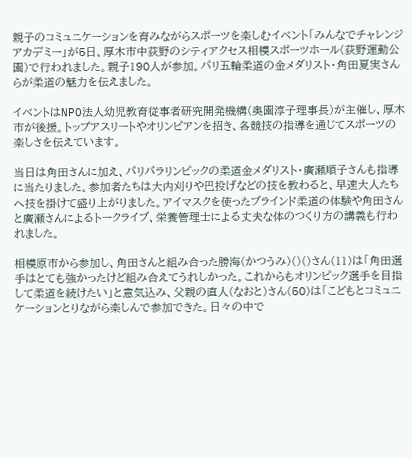親子のコミュニケーションを育みながらスポーツを楽しむイベント「みんなでチャレンジアカデミー」が5日、厚木市中荻野のシティアクセス相模スポーツホール(荻野運動公園)で行われました。親子190人が参加。パリ五輪柔道の金メダリスト・角田夏実さんらが柔道の魅力を伝えました。

イベントはNPO法人幼児教育従事者研究開発機構(奥園淳子理事長)が主催し、厚木市が後援。トップアスリートやオリンピアンを招き、各競技の指導を通じてスポーツの楽しさを伝えています。

当日は角田さんに加え、パリパラリンピックの柔道金メダリスト・廣瀬順子さんも指導に当たりました。参加者たちは大内刈りや巴投げなどの技を教わると、早速大人たちへ技を掛けて盛り上がりました。アイマスクを使ったブラインド柔道の体験や角田さんと廣瀬さんによるトークライブ、栄養管理士による丈夫な体のつくり方の講義も行われました。

相模原市から参加し、角田さんと組み合った勝海(かつうみ)()()さん(11)は「角田選手はとても強かったけど組み合えてうれしかった。これからもオリンピック選手を目指して柔道を続けたい」と意気込み、父親の直人(なおと)さん(50)は「こどもとコミュニケーションとりながら楽しんで参加できた。日々の中で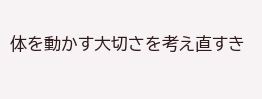体を動かす大切さを考え直すき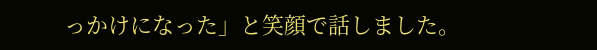っかけになった」と笑顔で話しました。